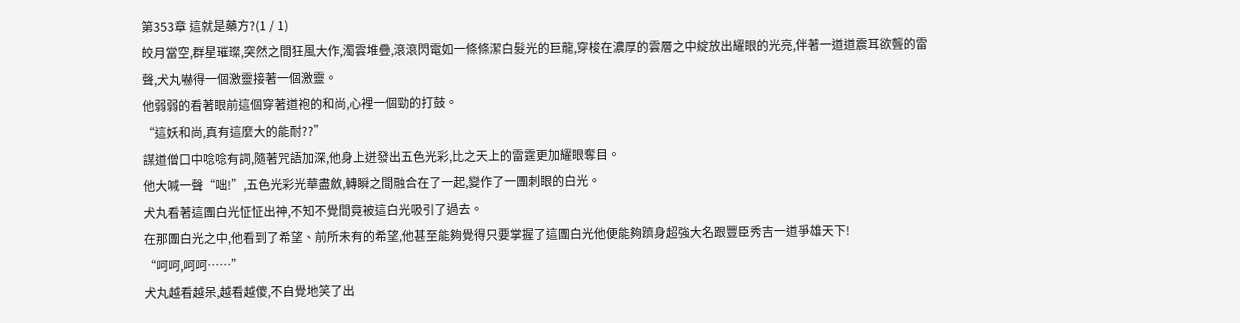第353章 這就是藥方?(1 / 1)
皎月當空,群星璀璨,突然之間狂風大作,濁雲堆疊,滾滾閃電如一條條潔白髮光的巨龍,穿梭在濃厚的雲層之中綻放出耀眼的光亮,伴著一道道震耳欲聾的雷聲,犬丸嚇得一個激靈接著一個激靈。
他弱弱的看著眼前這個穿著道袍的和尚,心裡一個勁的打鼓。
“這妖和尚,真有這麼大的能耐??”
謀道僧口中唸唸有詞,隨著咒語加深,他身上迸發出五色光彩,比之天上的雷霆更加耀眼奪目。
他大喊一聲“咄!”,五色光彩光華盡斂,轉瞬之間融合在了一起,變作了一團刺眼的白光。
犬丸看著這團白光怔怔出神,不知不覺間竟被這白光吸引了過去。
在那團白光之中,他看到了希望、前所未有的希望,他甚至能夠覺得只要掌握了這團白光他便能夠躋身超強大名跟豐臣秀吉一道爭雄天下!
“呵呵,呵呵……”
犬丸越看越呆,越看越傻,不自覺地笑了出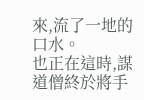來,流了一地的口水。
也正在這時,謀道僧終於將手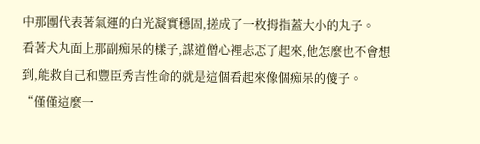中那團代表著氣運的白光凝實穩固,搓成了一枚拇指蓋大小的丸子。
看著犬丸面上那副痴呆的樣子,謀道僧心裡忐忑了起來,他怎麼也不會想到,能救自己和豐臣秀吉性命的就是這個看起來像個痴呆的傻子。
“僅僅這麼一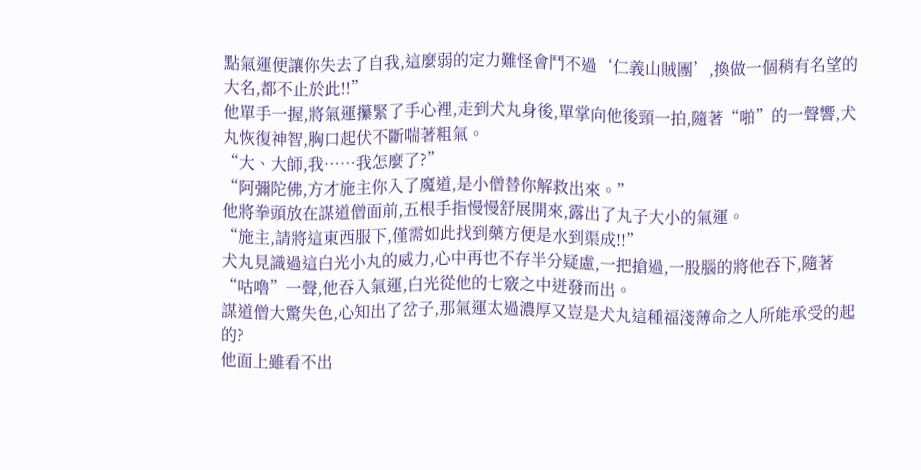點氣運便讓你失去了自我,這麼弱的定力難怪會鬥不過‘仁義山賊團’,換做一個稍有名望的大名,都不止於此!!”
他單手一握,將氣運攥緊了手心裡,走到犬丸身後,單掌向他後頸一拍,隨著“啪”的一聲響,犬丸恢復神智,胸口起伏不斷喘著粗氣。
“大、大師,我……我怎麼了?”
“阿彌陀佛,方才施主你入了魔道,是小僧替你解救出來。”
他將拳頭放在謀道僧面前,五根手指慢慢舒展開來,露出了丸子大小的氣運。
“施主,請將這東西服下,僅需如此找到藥方便是水到渠成!!”
犬丸見識過這白光小丸的威力,心中再也不存半分疑慮,一把搶過,一股腦的將他吞下,隨著“咕嚕”一聲,他吞入氣運,白光從他的七竅之中迸發而出。
謀道僧大驚失色,心知出了岔子,那氣運太過濃厚又豈是犬丸這種福淺薄命之人所能承受的起的?
他面上雖看不出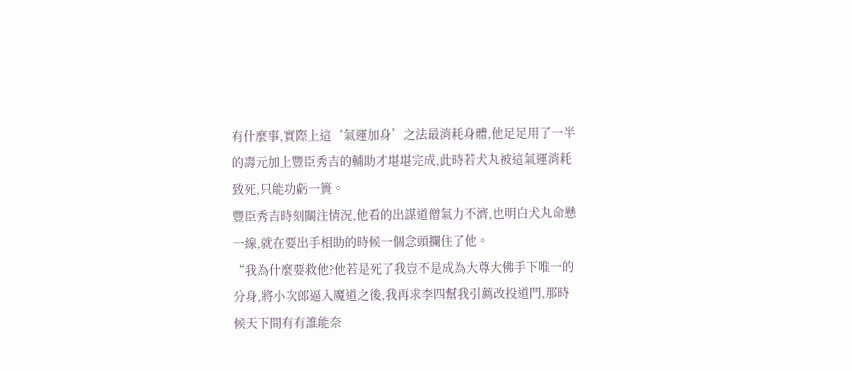有什麼事,實際上這‘氣運加身’之法最消耗身體,他足足用了一半的壽元加上豐臣秀吉的輔助才堪堪完成,此時若犬丸被這氣運消耗致死,只能功虧一簣。
豐臣秀吉時刻關注情況,他看的出謀道僧氣力不濟,也明白犬丸命懸一線,就在要出手相助的時候一個念頭攔住了他。
“我為什麼要救他?他若是死了我豈不是成為大尊大佛手下唯一的分身,將小次郎逼入魔道之後,我再求李四幫我引薦改投道門,那時候天下間有有誰能奈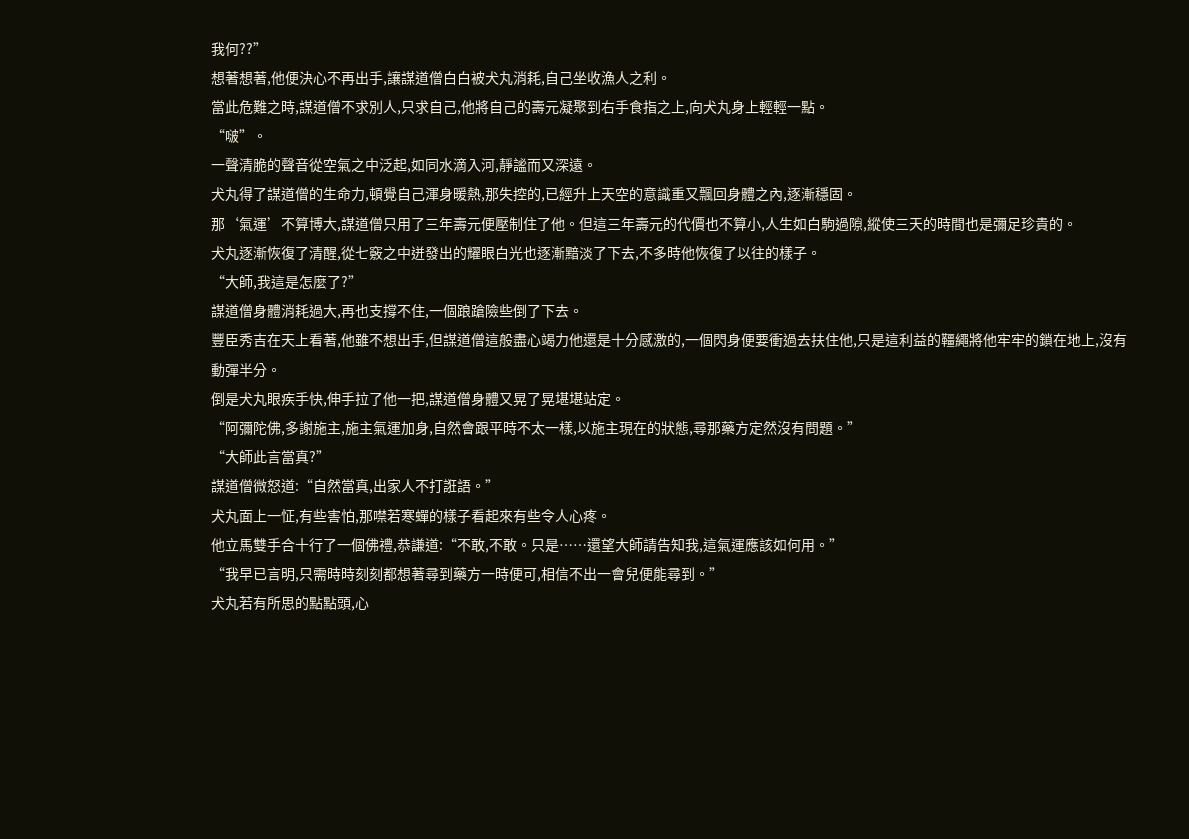我何??”
想著想著,他便決心不再出手,讓謀道僧白白被犬丸消耗,自己坐收漁人之利。
當此危難之時,謀道僧不求別人,只求自己,他將自己的壽元凝聚到右手食指之上,向犬丸身上輕輕一點。
“啵”。
一聲清脆的聲音從空氣之中泛起,如同水滴入河,靜謐而又深遠。
犬丸得了謀道僧的生命力,頓覺自己渾身暖熱,那失控的,已經升上天空的意識重又飄回身體之內,逐漸穩固。
那‘氣運’不算博大,謀道僧只用了三年壽元便壓制住了他。但這三年壽元的代價也不算小,人生如白駒過隙,縱使三天的時間也是彌足珍貴的。
犬丸逐漸恢復了清醒,從七竅之中迸發出的耀眼白光也逐漸黯淡了下去,不多時他恢復了以往的樣子。
“大師,我這是怎麼了?”
謀道僧身體消耗過大,再也支撐不住,一個踉蹌險些倒了下去。
豐臣秀吉在天上看著,他雖不想出手,但謀道僧這般盡心竭力他還是十分感激的,一個閃身便要衝過去扶住他,只是這利益的韁繩將他牢牢的鎖在地上,沒有動彈半分。
倒是犬丸眼疾手快,伸手拉了他一把,謀道僧身體又晃了晃堪堪站定。
“阿彌陀佛,多謝施主,施主氣運加身,自然會跟平時不太一樣,以施主現在的狀態,尋那藥方定然沒有問題。”
“大師此言當真?”
謀道僧微怒道:“自然當真,出家人不打誑語。”
犬丸面上一怔,有些害怕,那噤若寒蟬的樣子看起來有些令人心疼。
他立馬雙手合十行了一個佛禮,恭謙道:“不敢,不敢。只是……還望大師請告知我,這氣運應該如何用。”
“我早已言明,只需時時刻刻都想著尋到藥方一時便可,相信不出一會兒便能尋到。”
犬丸若有所思的點點頭,心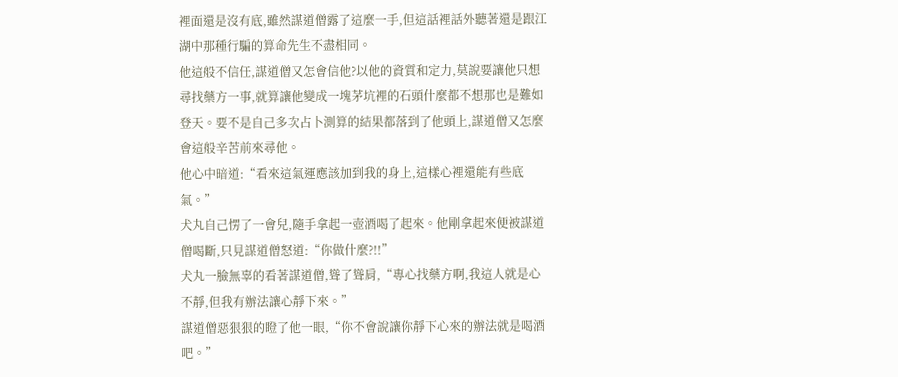裡面還是沒有底,雖然謀道僧露了這麼一手,但這話裡話外聽著還是跟江湖中那種行騙的算命先生不盡相同。
他這般不信任,謀道僧又怎會信他?以他的資質和定力,莫說要讓他只想尋找藥方一事,就算讓他變成一塊茅坑裡的石頭什麼都不想那也是難如登天。要不是自己多次占卜測算的結果都落到了他頭上,謀道僧又怎麼會這般辛苦前來尋他。
他心中暗道:“看來這氣運應該加到我的身上,這樣心裡還能有些底氣。”
犬丸自己愣了一會兒,隨手拿起一壺酒喝了起來。他剛拿起來便被謀道僧喝斷,只見謀道僧怒道:“你做什麼?!!”
犬丸一臉無辜的看著謀道僧,聳了聳肩,“專心找藥方啊,我這人就是心不靜,但我有辦法讓心靜下來。”
謀道僧惡狠狠的瞪了他一眼,“你不會說讓你靜下心來的辦法就是喝酒吧。”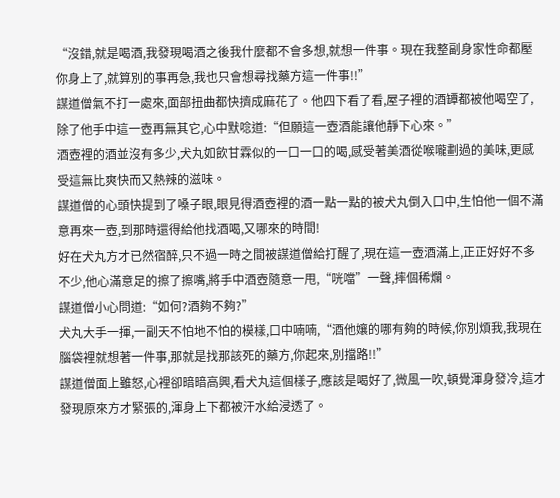“沒錯,就是喝酒,我發現喝酒之後我什麼都不會多想,就想一件事。現在我整副身家性命都壓你身上了,就算別的事再急,我也只會想尋找藥方這一件事!!”
謀道僧氣不打一處來,面部扭曲都快擠成麻花了。他四下看了看,屋子裡的酒罈都被他喝空了,除了他手中這一壺再無其它,心中默唸道:“但願這一壺酒能讓他靜下心來。”
酒壺裡的酒並沒有多少,犬丸如飲甘霖似的一口一口的喝,感受著美酒從喉嚨劃過的美味,更感受這無比爽快而又熱辣的滋味。
謀道僧的心頭快提到了嗓子眼,眼見得酒壺裡的酒一點一點的被犬丸倒入口中,生怕他一個不滿意再來一壺,到那時還得給他找酒喝,又哪來的時間!
好在犬丸方才已然宿醉,只不過一時之間被謀道僧給打醒了,現在這一壺酒滿上,正正好好不多不少,他心滿意足的擦了擦嘴,將手中酒壺隨意一甩,“咣噹”一聲,摔個稀爛。
謀道僧小心問道:“如何?酒夠不夠?”
犬丸大手一揮,一副天不怕地不怕的模樣,口中喃喃,“酒他孃的哪有夠的時候,你別煩我,我現在腦袋裡就想著一件事,那就是找那該死的藥方,你起來,別擋路!!”
謀道僧面上雖怒,心裡卻暗暗高興,看犬丸這個樣子,應該是喝好了,微風一吹,頓覺渾身發冷,這才發現原來方才緊張的,渾身上下都被汗水給浸透了。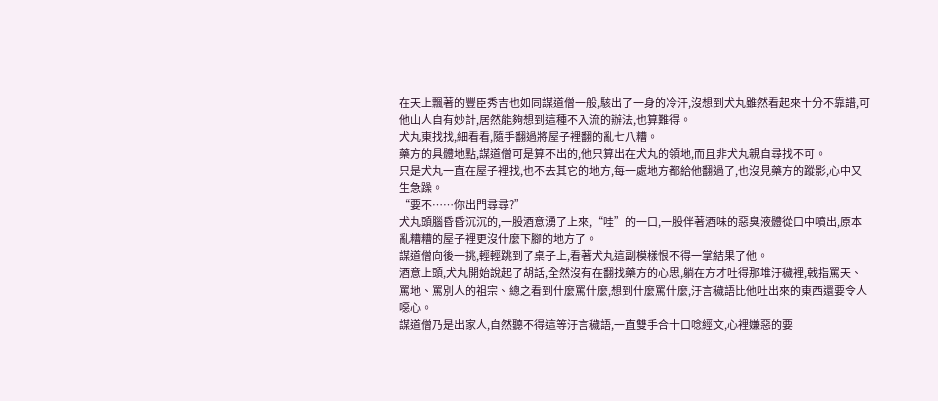在天上飄著的豐臣秀吉也如同謀道僧一般,駭出了一身的冷汗,沒想到犬丸雖然看起來十分不靠譜,可他山人自有妙計,居然能夠想到這種不入流的辦法,也算難得。
犬丸東找找,細看看,隨手翻過將屋子裡翻的亂七八糟。
藥方的具體地點,謀道僧可是算不出的,他只算出在犬丸的領地,而且非犬丸親自尋找不可。
只是犬丸一直在屋子裡找,也不去其它的地方,每一處地方都給他翻過了,也沒見藥方的蹤影,心中又生急躁。
“要不……你出門尋尋?”
犬丸頭腦昏昏沉沉的,一股酒意湧了上來,“哇”的一口,一股伴著酒味的惡臭液體從口中噴出,原本亂糟糟的屋子裡更沒什麼下腳的地方了。
謀道僧向後一挑,輕輕跳到了桌子上,看著犬丸這副模樣恨不得一掌結果了他。
酒意上頭,犬丸開始說起了胡話,全然沒有在翻找藥方的心思,躺在方才吐得那堆汙穢裡,戟指罵天、罵地、罵別人的祖宗、總之看到什麼罵什麼,想到什麼罵什麼,汙言穢語比他吐出來的東西還要令人噁心。
謀道僧乃是出家人,自然聽不得這等汙言穢語,一直雙手合十口唸經文,心裡嫌惡的要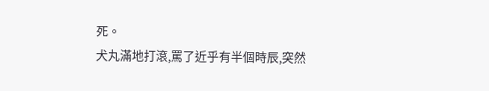死。
犬丸滿地打滾,罵了近乎有半個時辰,突然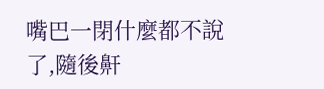嘴巴一閉什麼都不說了,隨後鼾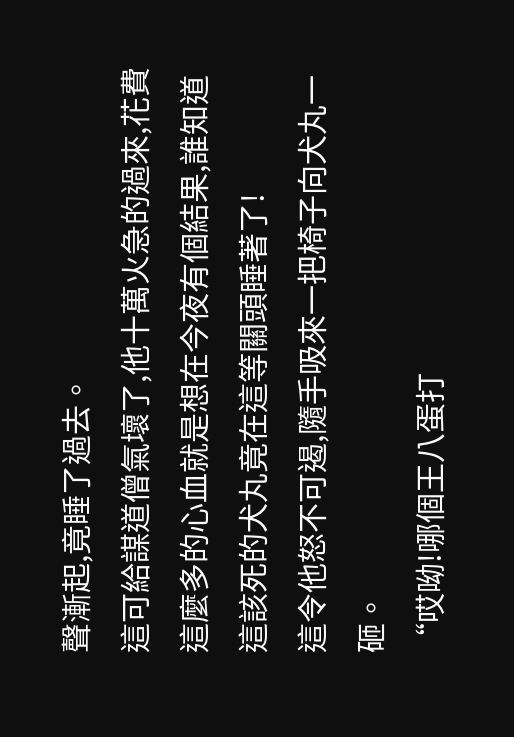聲漸起,竟睡了過去。
這可給謀道僧氣壞了,他十萬火急的過來,花費這麼多的心血就是想在今夜有個結果,誰知道這該死的犬丸竟在這等關頭睡著了!
這令他怒不可遏,隨手吸來一把椅子向犬丸一砸。
“哎呦!哪個王八蛋打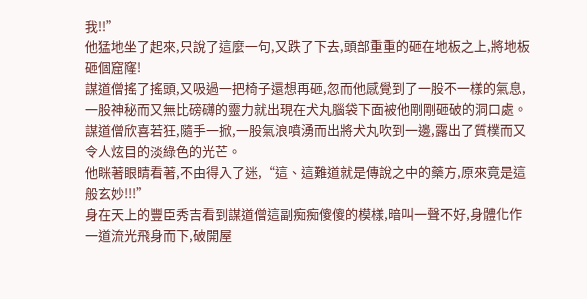我!!”
他猛地坐了起來,只說了這麼一句,又跌了下去,頭部重重的砸在地板之上,將地板砸個窟窿!
謀道僧搖了搖頭,又吸過一把椅子還想再砸,忽而他感覺到了一股不一樣的氣息,一股神秘而又無比磅礴的靈力就出現在犬丸腦袋下面被他剛剛砸破的洞口處。
謀道僧欣喜若狂,隨手一掀,一股氣浪噴湧而出將犬丸吹到一邊,露出了質樸而又令人炫目的淡綠色的光芒。
他眯著眼睛看著,不由得入了迷,“這、這難道就是傳說之中的藥方,原來竟是這般玄妙!!!”
身在天上的豐臣秀吉看到謀道僧這副痴痴傻傻的模樣,暗叫一聲不好,身體化作一道流光飛身而下,破開屋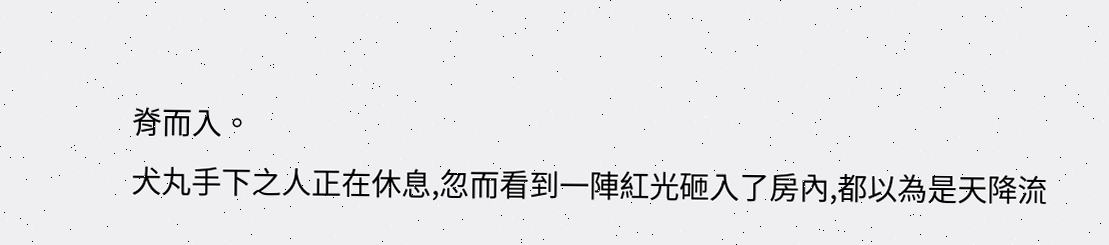脊而入。
犬丸手下之人正在休息,忽而看到一陣紅光砸入了房內,都以為是天降流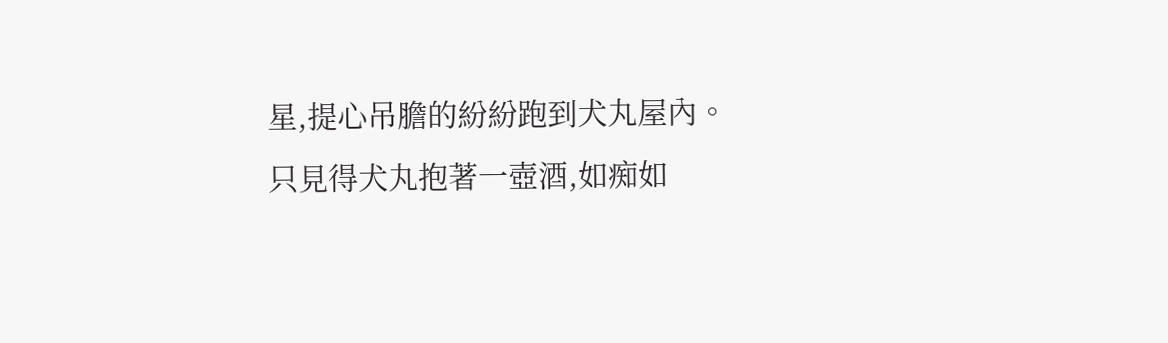星,提心吊膽的紛紛跑到犬丸屋內。
只見得犬丸抱著一壺酒,如痴如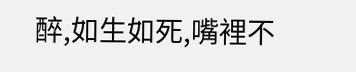醉,如生如死,嘴裡不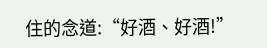住的念道:“好酒、好酒!”